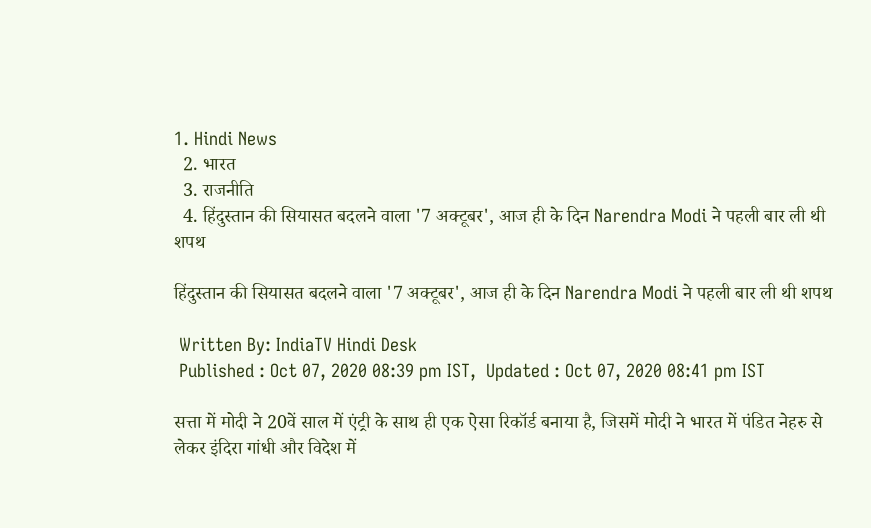1. Hindi News
  2. भारत
  3. राजनीति
  4. हिंदुस्तान की सियासत बदलने वाला '7 अक्टूबर', आज ही के दिन Narendra Modi ने पहली बार ली थी शपथ

हिंदुस्तान की सियासत बदलने वाला '7 अक्टूबर', आज ही के दिन Narendra Modi ने पहली बार ली थी शपथ

 Written By: IndiaTV Hindi Desk
 Published : Oct 07, 2020 08:39 pm IST,  Updated : Oct 07, 2020 08:41 pm IST

सत्ता में मोदी ने 20वें साल में एंट्री के साथ ही एक ऐसा रिकॉर्ड बनाया है, जिसमें मोदी ने भारत में पंडित नेहरु से लेकर इंदिरा गांधी और विदेश में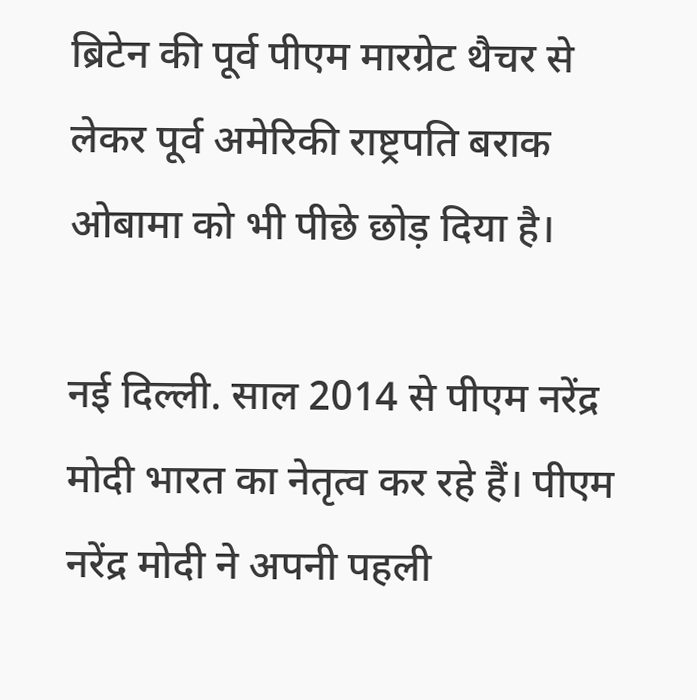ब्रिटेन की पूर्व पीएम मारग्रेट थैचर से लेकर पूर्व अमेरिकी राष्ट्रपति बराक ओबामा को भी पीछे छोड़ दिया है।

नई दिल्ली. साल 2014 से पीएम नरेंद्र मोदी भारत का नेतृत्व कर रहे हैं। पीएम नरेंद्र मोदी ने अपनी पहली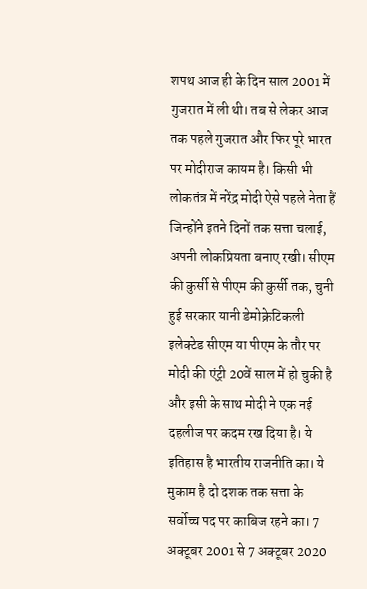शपथ आज ही के दिन साल 2001 में गुजरात में ली थी। तब से लेकर आज तक पहले गुजरात और फिर पूरे भारत पर मोदीराज कायम है। किसी भी लोकतंत्र में नरेंद्र मोदी ऐसे पहले नेता हैं जिन्होंने इतने दिनों तक सत्ता चलाई, अपनी लोकप्रियता बनाए रखी। सीएम की कुर्सी से पीएम की कुर्सी तक, चुनी हुई सरकार यानी डेमोक्रेटिकली इलेक्टेड सीएम या पीएम के तौर पर मोदी की एंट्री 20वें साल में हो चुकी है और इसी के साथ मोदी ने एक नई दहलीज पर कदम रख दिया है। ये इतिहास है भारतीय राजनीति का। ये मुकाम है दो दशक तक सत्ता के सर्वोच्च पद पर काबिज रहने का। 7 अक्टूबर 2001 से 7 अक्टूबर 2020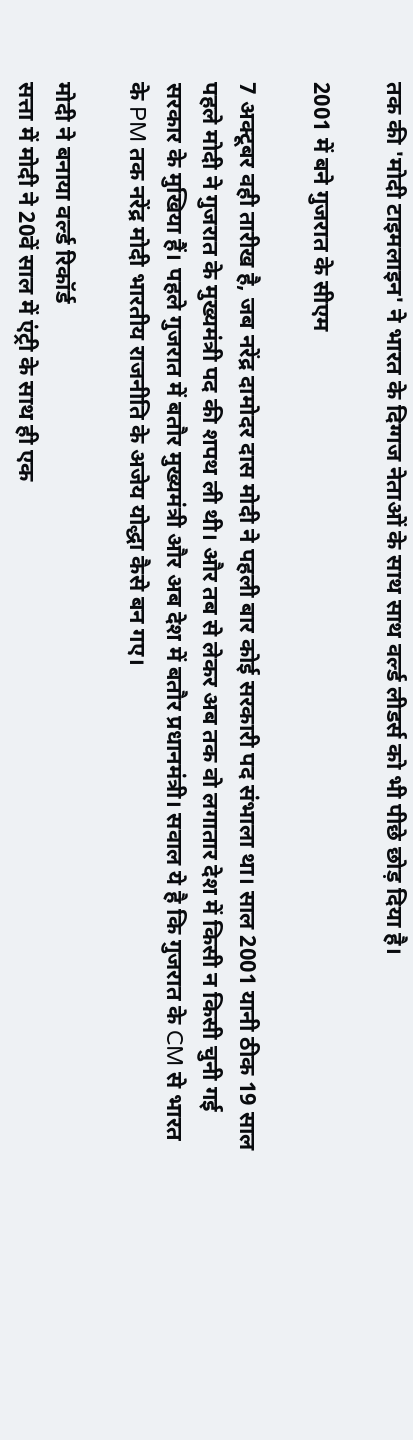तक की 'मोदी टाइमलाइन' ने भारत के दिग्गज नेताओं के साथ साथ वर्ल्ड लीडर्स को भी पीछे छोड़ दिया है।

2001 में बने गुजरात के सीएम

7 अक्टूबर वही तारीख है, जब नरेंद्र दामोदर दास मोदी ने पहली बार कोई सरकारी पद संभाला था। साल 2001 यानी ठीक 19 साल पहले मोदी ने गुजरात के मुख्यमंत्री पद की शपथ ली थी। और तब से लेकर अब तक वो लगातार देश में किसी न किसी चुनी गई सरकार के मुखिया हैं। पहले गुजरात में बतौर मुख्यमंत्री और अब देश में बतौर प्रधानमंत्री। सवाल ये है कि गुजरात के CM से भारत के PM तक नरेंद्र मोदी भारतीय राजनीति के अजेय योद्धा कैसे बन गए।

मोदी ने बनाया वर्ल्ड रिकॉर्ड
सत्ता में मोदी ने 20वें साल में एंट्री के साथ ही एक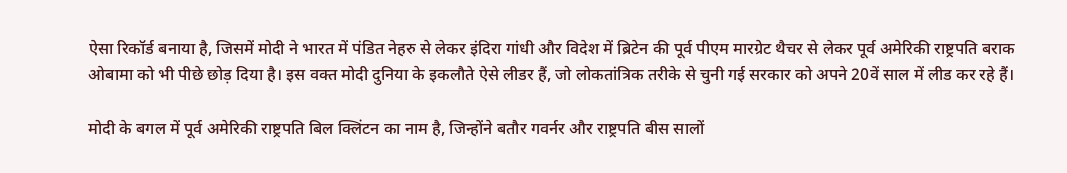ऐसा रिकॉर्ड बनाया है, जिसमें मोदी ने भारत में पंडित नेहरु से लेकर इंदिरा गांधी और विदेश में ब्रिटेन की पूर्व पीएम मारग्रेट थैचर से लेकर पूर्व अमेरिकी राष्ट्रपति बराक ओबामा को भी पीछे छोड़ दिया है। इस वक्त मोदी दुनिया के इकलौते ऐसे लीडर हैं, जो लोकतांत्रिक तरीके से चुनी गई सरकार को अपने 20वें साल में लीड कर रहे हैं।

मोदी के बगल में पूर्व अमेरिकी राष्ट्रपति बिल क्लिंटन का नाम है, जिन्होंने बतौर गवर्नर और राष्ट्रपति बीस सालों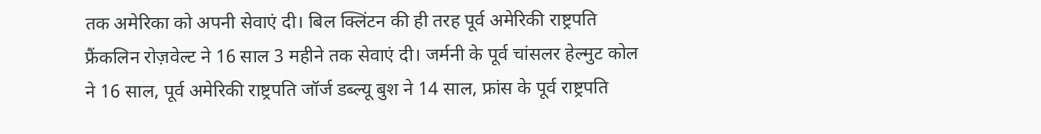तक अमेरिका को अपनी सेवाएं दी। बिल क्लिंटन की ही तरह पूर्व अमेरिकी राष्ट्रपति फ्रैंकलिन रोज़वेल्ट ने 16 साल 3 महीने तक सेवाएं दी। जर्मनी के पूर्व चांसलर हेल्मुट कोल ने 16 साल, पूर्व अमेरिकी राष्ट्रपति जॉर्ज डब्ल्यू बुश ने 14 साल, फ्रांस के पूर्व राष्ट्रपति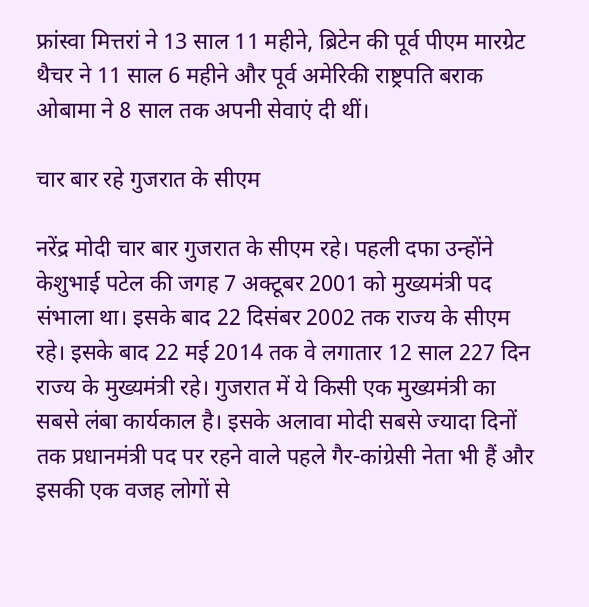फ्रांस्वा मित्तरां ने 13 साल 11 महीने, ब्रिटेन की पूर्व पीएम मारग्रेट थैचर ने 11 साल 6 महीने और पूर्व अमेरिकी राष्ट्रपति बराक ओबामा ने 8 साल तक अपनी सेवाएं दी थीं।

चार बार रहे गुजरात के सीएम

नरेंद्र मोदी चार बार गुजरात के सीएम रहे। पहली दफा उन्होंने केशुभाई पटेल की जगह 7 अक्टूबर 2001 को मुख्यमंत्री पद संभाला था। इसके बाद 22 दिसंबर 2002 तक राज्य के सीएम रहे। इसके बाद 22 मई 2014 तक वे लगातार 12 साल 227 दिन राज्य के मुख्यमंत्री रहे। गुजरात में ये किसी एक मुख्यमंत्री का सबसे लंबा कार्यकाल है। इसके अलावा मोदी सबसे ज्यादा दिनों तक प्रधानमंत्री पद पर रहने वाले पहले गैर-कांग्रेसी नेता भी हैं और इसकी एक वजह लोगों से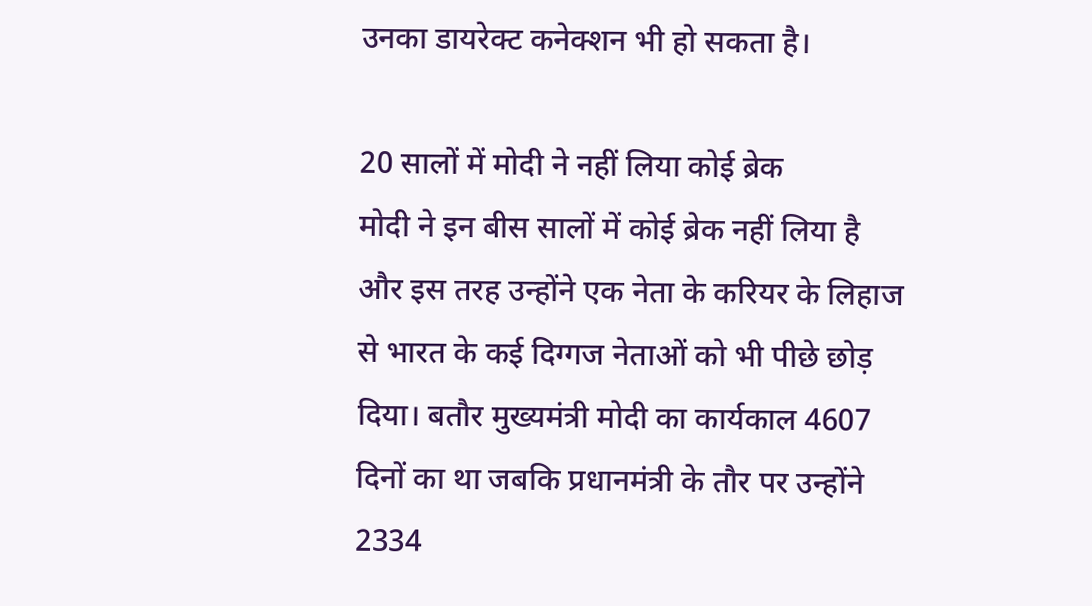उनका डायरेक्ट कनेक्शन भी हो सकता है।

20 सालों में मोदी ने नहीं लिया कोई ब्रेक
मोदी ने इन बीस सालों में कोई ब्रेक नहीं लिया है और इस तरह उन्होंने एक नेता के करियर के लिहाज से भारत के कई दिग्गज नेताओं को भी पीछे छोड़ दिया। बतौर मुख्यमंत्री मोदी का कार्यकाल 4607 दिनों का था जबकि प्रधानमंत्री के तौर पर उन्होंने 2334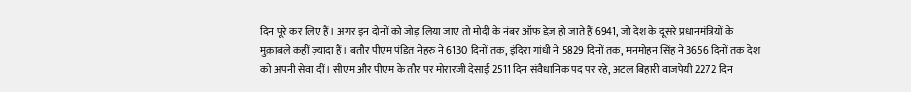दिन पूरे कर लिए हैं। अगर इन दोनों को जोड़ लिया जाए तो मोदी के नंबर ऑफ डेज़ हो जाते हैं 6941, जो देश के दूसरे प्रधानमंत्रियों के मुक़ाबले कहीं ज़्यादा हैं। बतौर पीएम पंडित नेहरु ने 6130 दिनों तक, इंदिरा गांधी ने 5829 दिनों तक, मनमोहन सिंह ने 3656 दिनों तक देश को अपनी सेवा दीं। सीएम और पीएम के तौर पर मोरारजी देसाई 2511 दिन संवैधानिक पद पर रहे, अटल बिहारी वाजपेयी 2272 दिन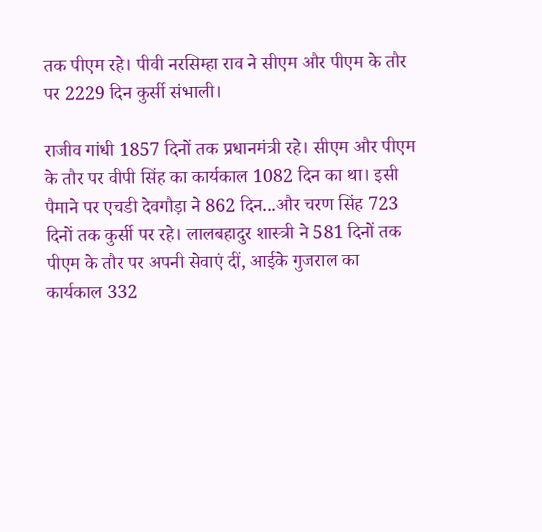तक पीएम रहे। पीवी नरसिम्हा राव ने सीएम और पीएम के तौर पर 2229 दिन कुर्सी संभाली।

राजीव गांधी 1857 दिनों तक प्रधानमंत्री रहे। सीएम और पीएम के तौर पर वीपी सिंह का कार्यकाल 1082 दिन का था। इसी पैमाने पर एचडी देवगौड़ा ने 862 दिन...और चरण सिंह 723 दिनों तक कुर्सी पर रहे। लालबहादुर शास्त्री ने 581 दिनों तक पीएम के तौर पर अपनी सेवाएं दीं, आईके गुजराल का कार्यकाल 332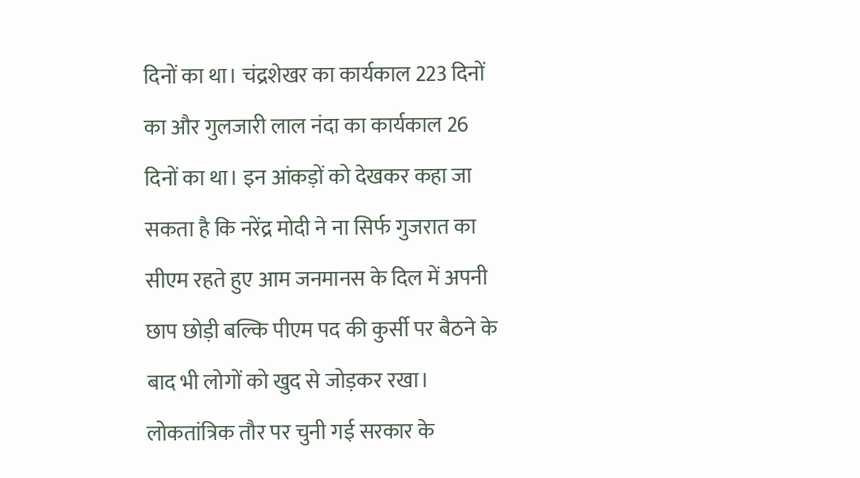दिनों का था। चंद्रशेखर का कार्यकाल 223 दिनों का और गुलजारी लाल नंदा का कार्यकाल 26 दिनों का था। इन आंकड़ों को देखकर कहा जा सकता है कि नरेंद्र मोदी ने ना सिर्फ गुजरात का सीएम रहते हुए आम जनमानस के दिल में अपनी छाप छोड़ी बल्कि पीएम पद की कुर्सी पर बैठने के बाद भी लोगों को खुद से जोड़कर रखा। लोकतांत्रिक तौर पर चुनी गई सरकार के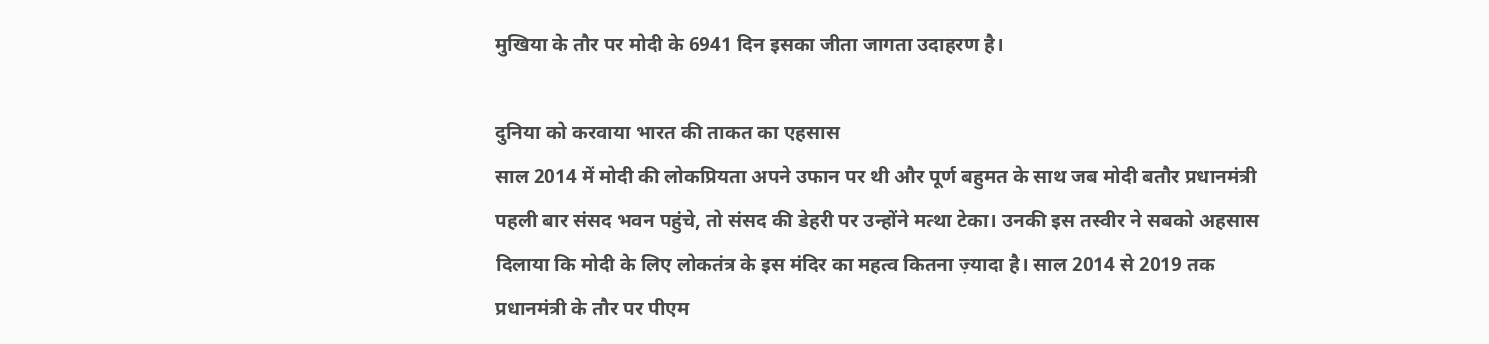मुखिया के तौर पर मोदी के 6941 दिन इसका जीता जागता उदाहरण है।

दुनिया को करवाया भारत की ताकत का एहसास
साल 2014 में मोदी की लोकप्रियता अपने उफान पर थी और पूर्ण बहुमत के साथ जब मोदी बतौर प्रधानमंत्री पहली बार संसद भवन पहुंचे, तो संसद की डेहरी पर उन्होंने मत्था टेका। उनकी इस तस्वीर ने सबको अहसास दिलाया कि मोदी के लिए लोकतंत्र के इस मंदिर का महत्व कितना ज़्यादा है। साल 2014 से 2019 तक प्रधानमंत्री के तौर पर पीएम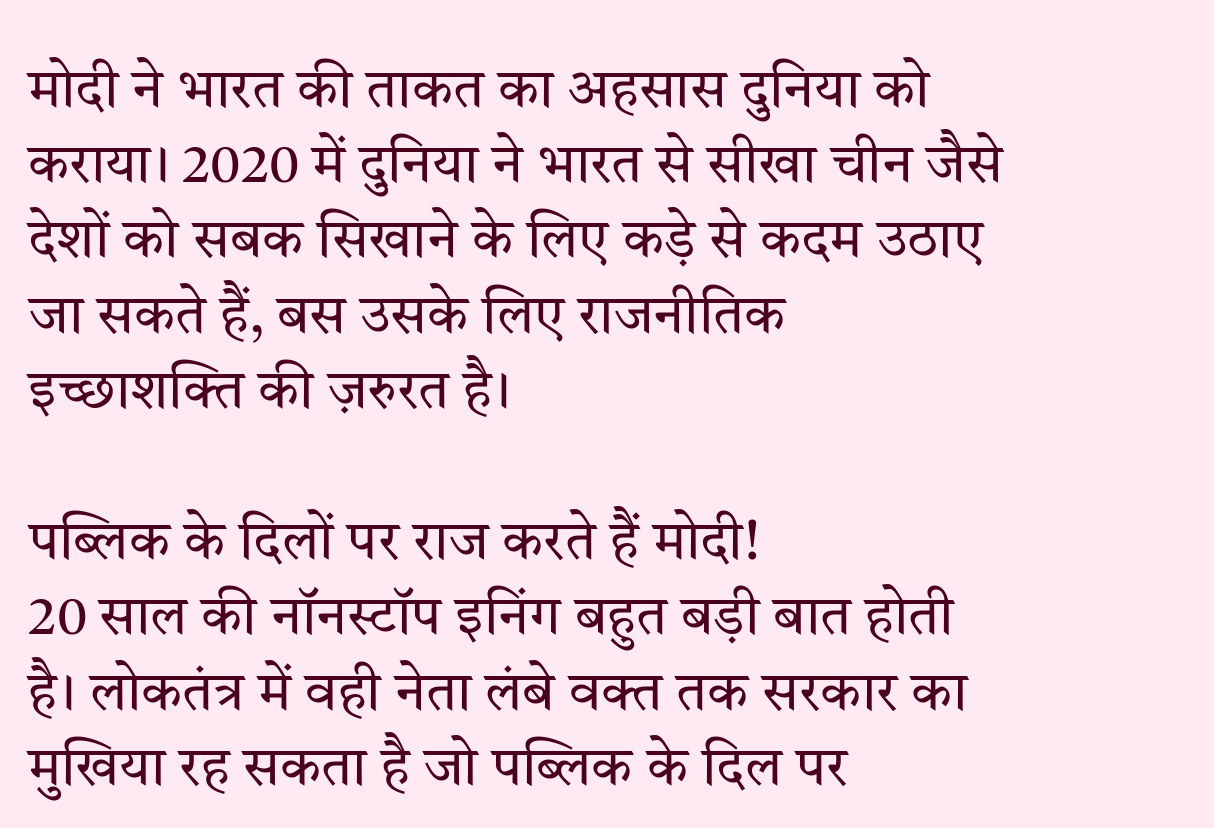मोदी ने भारत की ताकत का अहसास दुनिया को कराया। 2020 में दुनिया ने भारत से सीखा चीन जैसे देशों को सबक सिखाने के लिए कड़े से कदम उठाए जा सकते हैं, बस उसके लिए राजनीतिक इच्छाशक्ति की ज़रुरत है।

पब्लिक के दिलों पर राज करते हैं मोदी!
20 साल की नॉनस्टॉप इनिंग बहुत बड़ी बात होती है। लोकतंत्र में वही नेता लंबे वक्त तक सरकार का मुखिया रह सकता है जो पब्लिक के दिल पर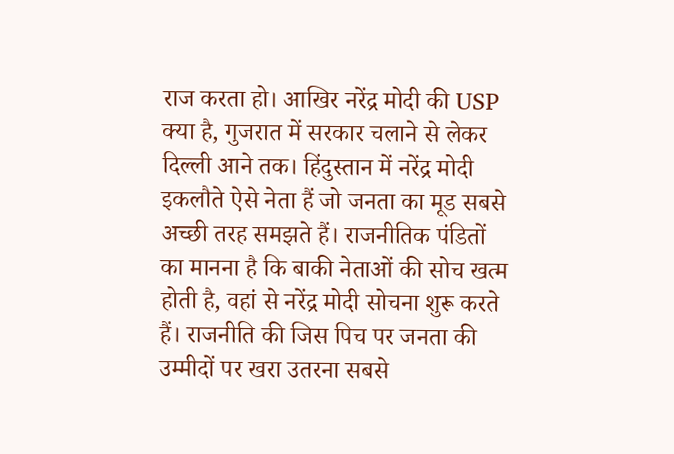राज करता हो। आखिर नरेंद्र मोदी की USP क्या है, गुजरात में सरकार चलाने से लेकर दिल्ली आने तक। हिंदुस्तान में नरेंद्र मोदी इकलौते ऐसे नेता हैं जो जनता का मूड सबसे अच्छी तरह समझते हैं। राजनीतिक पंडितों का मानना है कि बाकी नेताओं की सोच खत्म होती है, वहां से नरेंद्र मोदी सोचना शुरू करते हैं। राजनीति की जिस पिच पर जनता की उम्मीदों पर खरा उतरना सबसे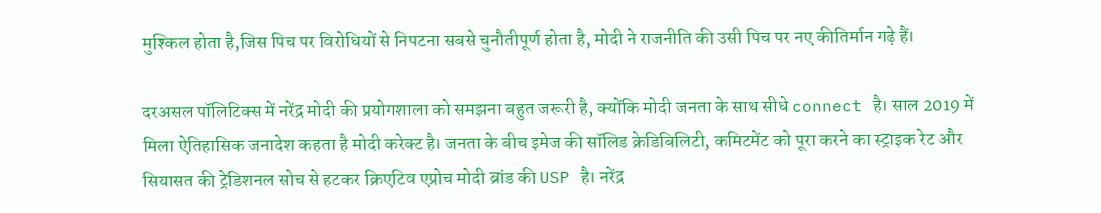मुश्किल होता है,जिस पिच पर विरोधियों से निपटना सबसे चुनौतीपूर्ण होता है, मोदी ने राजनीति की उसी पिच पर नए कीतिर्मान गढ़े हैं।

दरअसल पॉलिटिक्स में नरेंद्र मोदी की प्रयोगशाला को समझना बहुत जरूरी है, क्योंकि मोदी जनता के साथ सीधे connect है। साल 2019 में मिला ऐतिहासिक जनादेश कहता है मोदी करेक्ट है। जनता के बीच इमेज की सॉलिड क्रेडिबिलिटी, कमिटमेंट को पूरा करने का स्ट्राइक रेट और सियासत की ट्रेडिशनल सोच से हटकर क्रिएटिव एप्रोच मोदी ब्रांड की USP है। नरेंद्र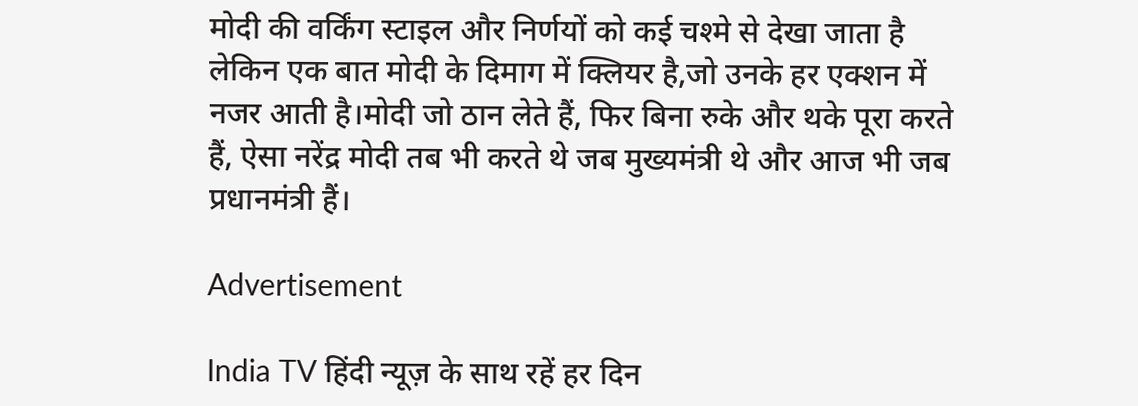मोदी की वर्किंग स्टाइल और निर्णयों को कई चश्मे से देखा जाता है लेकिन एक बात मोदी के दिमाग में क्लियर है,जो उनके हर एक्शन में नजर आती है।मोदी जो ठान लेते हैं, फिर बिना रुके और थके पूरा करते हैं, ऐसा नरेंद्र मोदी तब भी करते थे जब मुख्यमंत्री थे और आज भी जब प्रधानमंत्री हैं।

Advertisement

India TV हिंदी न्यूज़ के साथ रहें हर दिन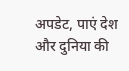अपडेट, पाएं देश और दुनिया की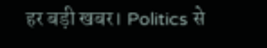हर बड़ी खबर। Politics से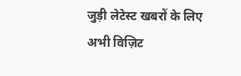जुड़ी लेटेस्ट खबरों के लिए अभी विज़िट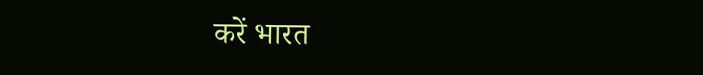करें भारत